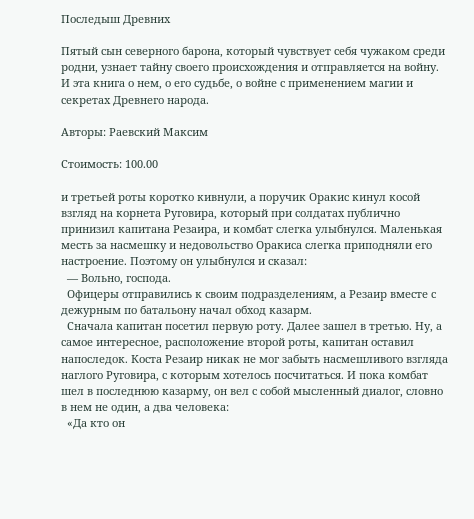Последыш Древних

Пятый сын северного барона, который чувствует себя чужаком среди родни, узнает тайну своего происхождения и отправляется на войну. И эта книга о нем, о его судьбе, о войне с применением магии и секретах Древнего народа.

Авторы: Раевский Максим

Стоимость: 100.00

и третьей роты коротко кивнули, а поручик Оракис кинул косой взгляд на корнета Руговира, который при солдатах публично принизил капитана Резаира, и комбат слегка улыбнулся. Маленькая месть за насмешку и недовольство Оракиса слегка приподняли его настроение. Поэтому он улыбнулся и сказал:
  — Вольно, господа.
  Офицеры отправились к своим подразделениям, а Резаир вместе с дежурным по батальону начал обход казарм.
  Сначала капитан посетил первую роту. Далее зашел в третью. Ну, а самое интересное, расположение второй роты, капитан оставил напоследок. Коста Резаир никак не мог забыть насмешливого взгляда наглого Руговира, с которым хотелось посчитаться. И пока комбат шел в последнюю казарму, он вел с собой мысленный диалог, словно в нем не один, а два человека:
  «Да кто он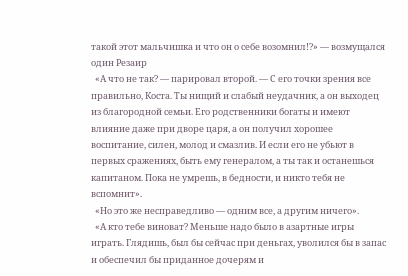такой этот мальчишка и что он о себе возомнил!?» — возмущался один Резаир
  «А что не так? — парировал второй. — С его точки зрения все правильно, Коста. Ты нищий и слабый неудачник, а он выходец из благородной семьи. Его родственники богаты и имеют влияние даже при дворе царя, а он получил хорошее воспитание, силен, молод и смазлив. И если его не убьют в первых сражениях, быть ему генералом, а ты так и останешься капитаном. Пока не умрешь, в бедности, и никто тебя не вспомнит».
  «Но это же несправедливо — одним все, а другим ничего».
  «А кто тебе виноват? Меньше надо было в азартные игры играть. Глядишь, был бы сейчас при деньгах, уволился бы в запас и обеспечил бы приданное дочерям и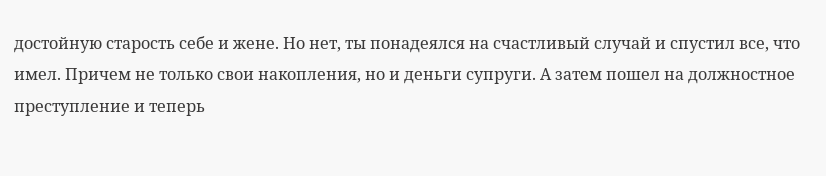достойную старость себе и жене. Но нет, ты понадеялся на счастливый случай и спустил все, что имел. Причем не только свои накопления, но и деньги супруги. А затем пошел на должностное преступление и теперь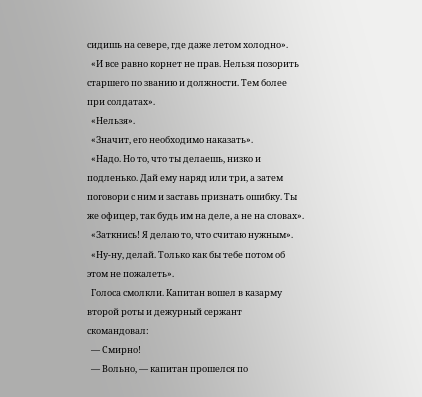сидишь на севере, где даже летом холодно».
  «И все равно корнет не прав. Нельзя позорить старшего по званию и должности. Тем более при солдатах».
  «Нельзя».
  «Значит, его необходимо наказать».
  «Надо. Но то, что ты делаешь, низко и подленько. Дай ему наряд или три, а затем поговори с ним и заставь признать ошибку. Ты же офицер, так будь им на деле, а не на словах».
  «Заткнись! Я делаю то, что считаю нужным».
  «Ну-ну, делай. Только как бы тебе потом об этом не пожалеть».
  Голоса смолкли. Капитан вошел в казарму второй роты и дежурный сержант скомандовал:
  — Смирно!
  — Вольно, — капитан прошелся по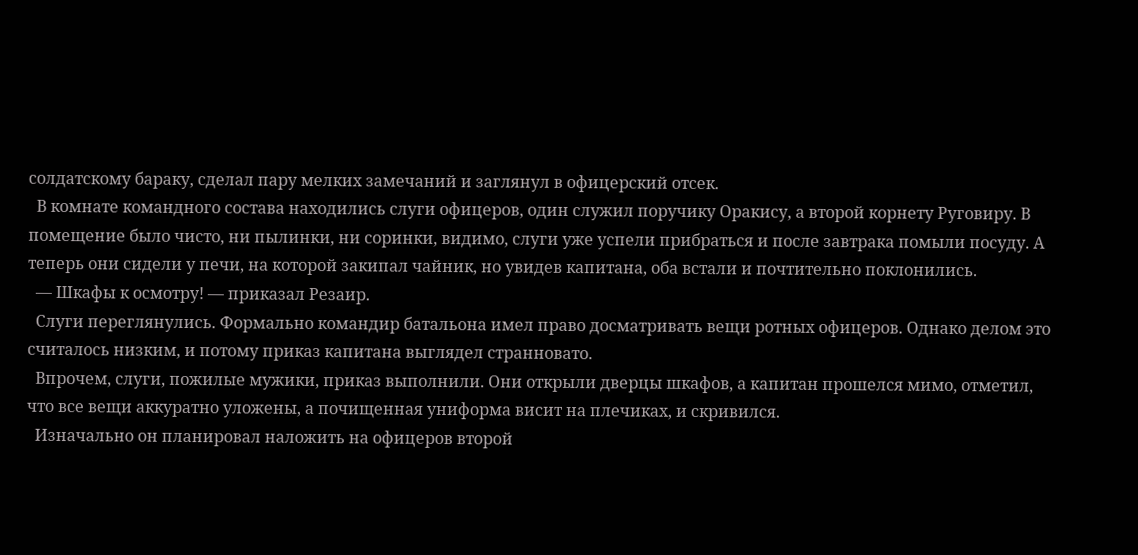солдатскому бараку, сделал пару мелких замечаний и заглянул в офицерский отсек.
  В комнате командного состава находились слуги офицеров, один служил поручику Оракису, а второй корнету Руговиру. В помещение было чисто, ни пылинки, ни соринки, видимо, слуги уже успели прибраться и после завтрака помыли посуду. А теперь они сидели у печи, на которой закипал чайник, но увидев капитана, оба встали и почтительно поклонились.
  — Шкафы к осмотру! — приказал Резаир.
  Слуги переглянулись. Формально командир батальона имел право досматривать вещи ротных офицеров. Однако делом это считалось низким, и потому приказ капитана выглядел странновато.
  Впрочем, слуги, пожилые мужики, приказ выполнили. Они открыли дверцы шкафов, а капитан прошелся мимо, отметил, что все вещи аккуратно уложены, а почищенная униформа висит на плечиках, и скривился.
  Изначально он планировал наложить на офицеров второй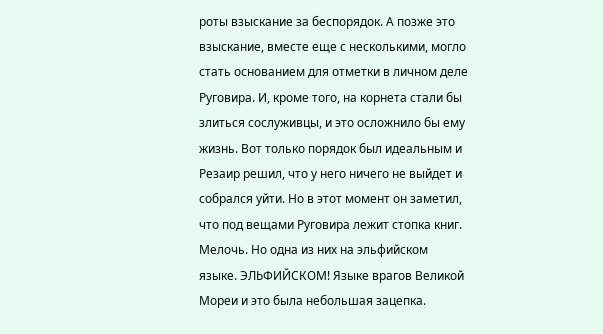роты взыскание за беспорядок. А позже это взыскание, вместе еще с несколькими, могло стать основанием для отметки в личном деле Руговира. И, кроме того, на корнета стали бы злиться сослуживцы, и это осложнило бы ему жизнь. Вот только порядок был идеальным и Резаир решил, что у него ничего не выйдет и собрался уйти. Но в этот момент он заметил, что под вещами Руговира лежит стопка книг. Мелочь. Но одна из них на эльфийском языке. ЭЛЬФИЙСКОМ! Языке врагов Великой Мореи и это была небольшая зацепка.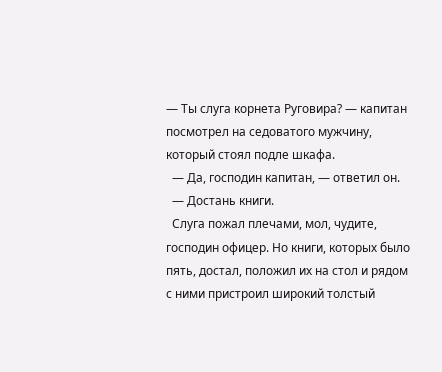— Ты слуга корнета Руговира? — капитан посмотрел на седоватого мужчину, который стоял подле шкафа.
  — Да, господин капитан, — ответил он.
  — Достань книги.
  Слуга пожал плечами, мол, чудите, господин офицер. Но книги, которых было пять, достал, положил их на стол и рядом с ними пристроил широкий толстый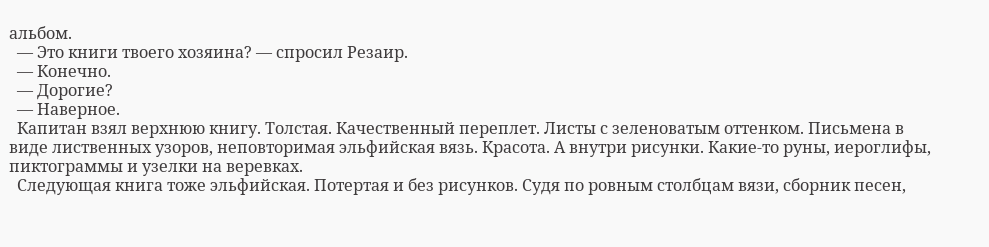альбом.
  — Это книги твоего хозяина? — спросил Резаир.
  — Конечно.
  — Дорогие?
  — Наверное.
  Капитан взял верхнюю книгу. Толстая. Качественный переплет. Листы с зеленоватым оттенком. Письмена в виде лиственных узоров, неповторимая эльфийская вязь. Красота. А внутри рисунки. Какие-то руны, иероглифы, пиктограммы и узелки на веревках.
  Следующая книга тоже эльфийская. Потертая и без рисунков. Судя по ровным столбцам вязи, сборник песен,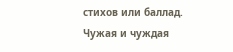стихов или баллад. Чужая и чуждая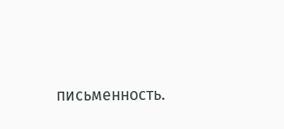письменность.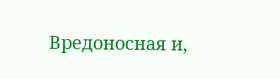Вредоносная и,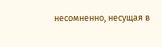несомненно, несущая в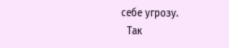себе угрозу.
  Так